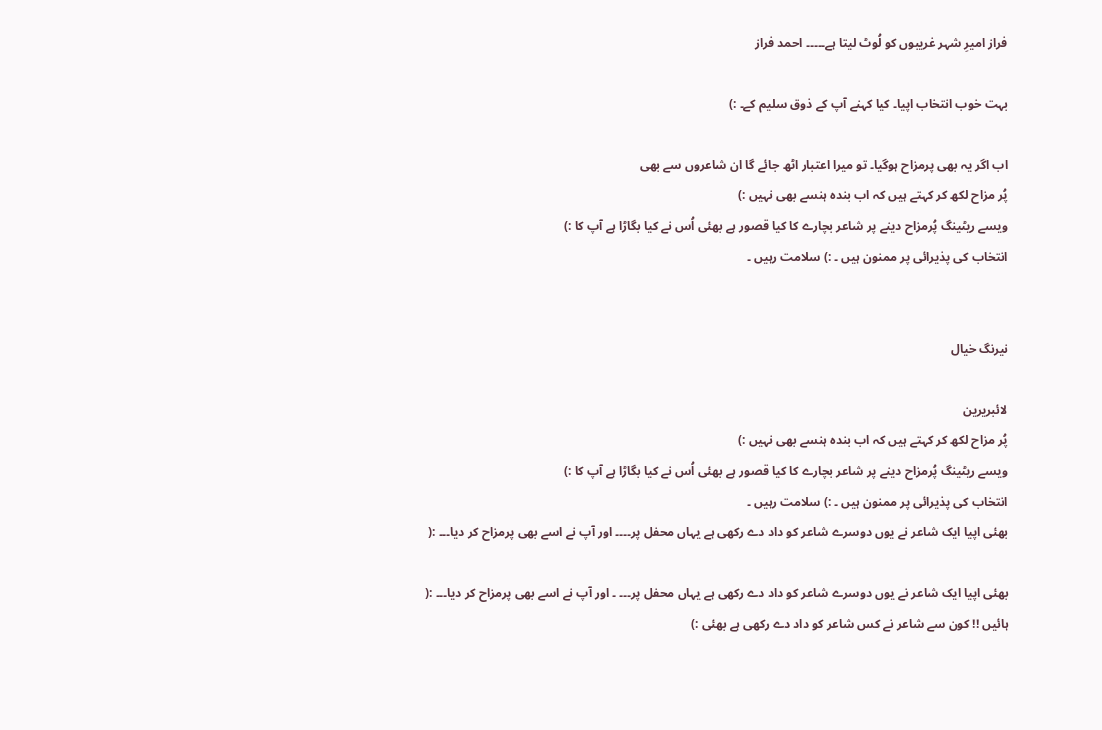فراز امیرِ شہر غریبوں کو لُوٹ لیتا ہے۔۔۔۔۔ احمد فراز

بہت خوب انتخاب اپیا۔ کیا کہنے آپ کے ذوق سلیم کے۔ :)

اب اگر یہ بھی پرمزاح ہوگیا۔ تو میرا اعتبار اٹھ جائے گا ان شاعروں سے بھی
پُر مزاح لکھ کر کہتے ہیں کہ اب بندہ ہنسے بھی نہیں :)
ویسے ریٹینگ پُرمزاح دینے پر شاعر بچارے کا کیا قصور ہے بھئی اُس نے کیا بگاڑا ہے آپ کا :)
انتخاب کی پذیرائی پر ممنون ہیں ۔ :) سلامت رہیں ۔


نیرنگ خیال

لائبریرین
پُر مزاح لکھ کر کہتے ہیں کہ اب بندہ ہنسے بھی نہیں :)
ویسے ریٹینگ پُرمزاح دینے پر شاعر بچارے کا کیا قصور ہے بھئی اُس نے کیا بگاڑا ہے آپ کا :)
انتخاب کی پذیرائی پر ممنون ہیں ۔ :) سلامت رہیں ۔
بھئی اپیا ایک شاعر نے یوں دوسرے شاعر کو داد دے رکھی ہے یہاں محفل پر۔۔۔۔ اور آپ نے اسے بھی پرمزاح کر دیا۔۔۔ :(

بھئی اپیا ایک شاعر نے یوں دوسرے شاعر کو داد دے رکھی ہے یہاں محفل پر۔۔۔ ۔ اور آپ نے اسے بھی پرمزاح کر دیا۔۔۔ :(
ہائیں !! کون سے شاعر نے کس شاعر کو داد دے رکھی ہے بھئی :)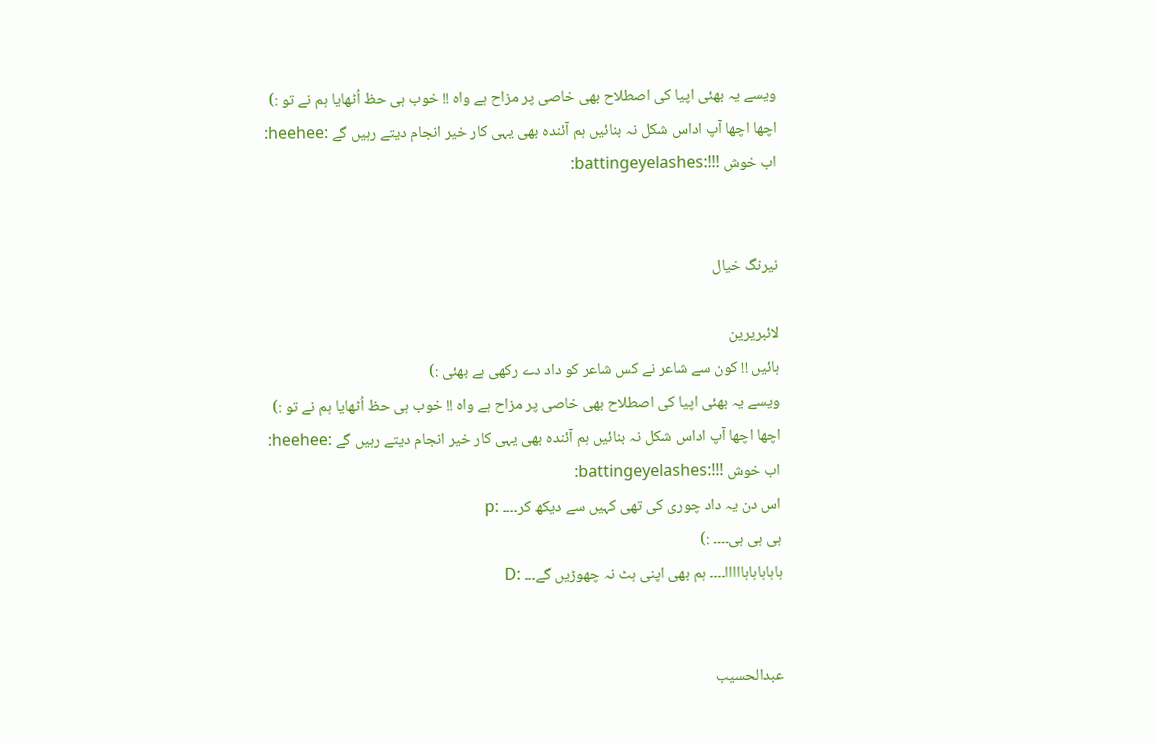ویسے یہ بھئی اپیا کی اصطلاح بھی خاصی پر مزاح ہے واہ !! خوب ہی حظ اُٹھایا ہم نے تو :)
اچھا اچھا آپ اداس شکل نہ بنائیں ہم آئندہ بھی یہی کار خیر انجام دیتے رہیں گے :heehee:
اب خوش !!!:battingeyelashes:


نیرنگ خیال

لائبریرین
ہائیں !! کون سے شاعر نے کس شاعر کو داد دے رکھی ہے بھئی :)
ویسے یہ بھئی اپیا کی اصطلاح بھی خاصی پر مزاح ہے واہ !! خوب ہی حظ اُٹھایا ہم نے تو :)
اچھا اچھا آپ اداس شکل نہ بنائیں ہم آئندہ بھی یہی کار خیر انجام دیتے رہیں گے :heehee:
اب خوش !!!:battingeyelashes:
اس دن یہ داد چوری کی تھی کہیں سے دیکھ کر۔۔۔۔ :p
ہی ہی ہی۔۔۔۔ :)
ہاہاہاہاہااااا۔۔۔۔ ہم بھی اپنی ہٹ نہ چھوڑیں گے۔۔۔ :D


عبدالحسیب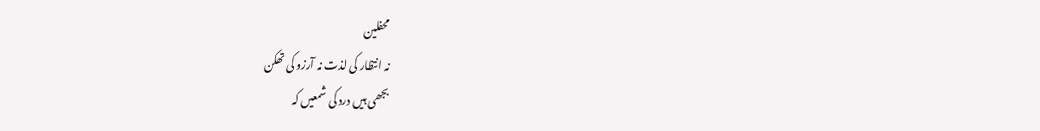محفلین
نہ انتظار کی لذت نہ آرزو کی تھکن
بجھی ہیں درد کی شمعیں کہ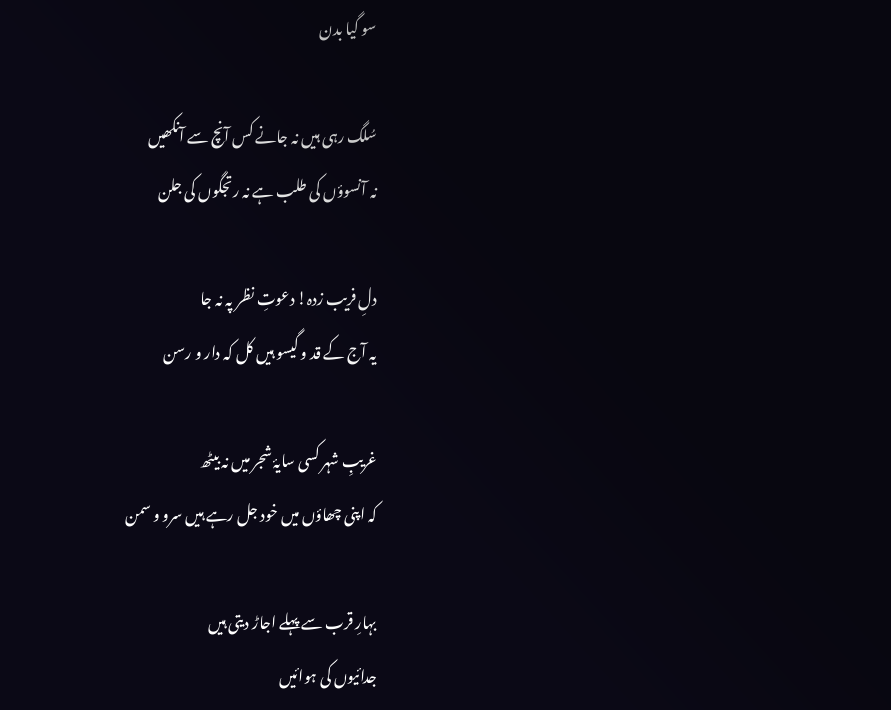سو گیا بدن

سُلگ رہی ہیں نہ جانے کس آنچ سے آنکھیں
نہ آنسوؤں کی طلب ہے نہ رتجگوں کی جلن

دلِ فریب زدہ! دعوتِ نظر پہ نہ جا
یہ آج کے قد و گیسو ہیں کل کہ دار و رسن

غریبِ شہر کسی سایۂ شجر میں نہ بیٹھ
کہ اپنی چھاؤں میں خود جل رہے ہیں سرو و سمن

بہارِ قرب سے پہلے اجاڑ دیتی ہیں
جدائیوں کی ہوائیں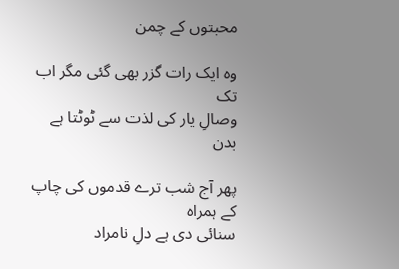محبتوں کے چمن

وہ ایک رات گزر بھی گئی مگر اب تک
وصالِ یار کی لذت سے ٹوٹتا ہے بدن

پھر آج شب ترے قدموں کی چاپ کے ہمراہ
سنائی دی ہے دلِ نامراد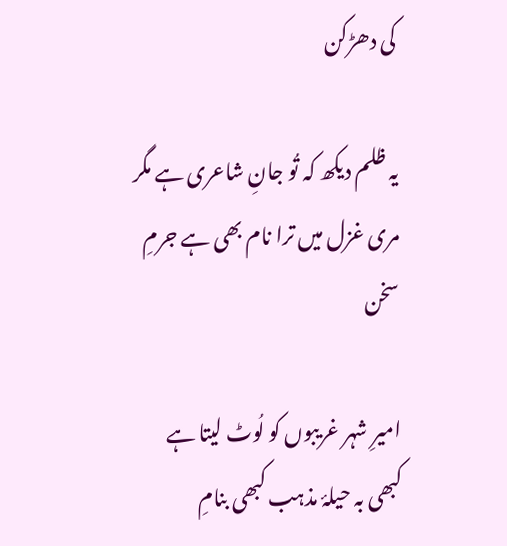کی دھڑکن

یہ ظلم دیکھ کہ تُو جانِ شاعری ہے مگر
مری غزل میں ترا نام بھی ہے جرمِ سخن

امیرِ شہر غریبوں کو لُوٹ لیتا ہے
کبھی بہ حیلۂ مذہب کبھی بنامِ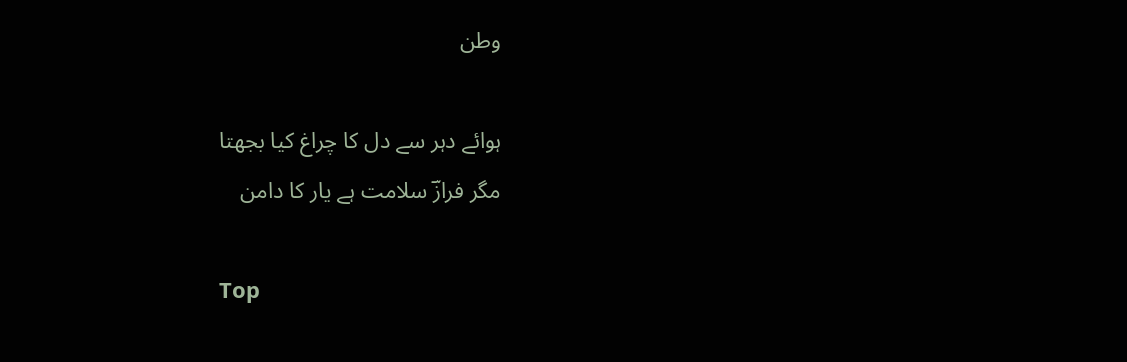وطن

ہوائے دہر سے دل کا چراغ کیا بجھتا
مگر فرازؔ سلامت ہے یار کا دامن

Top